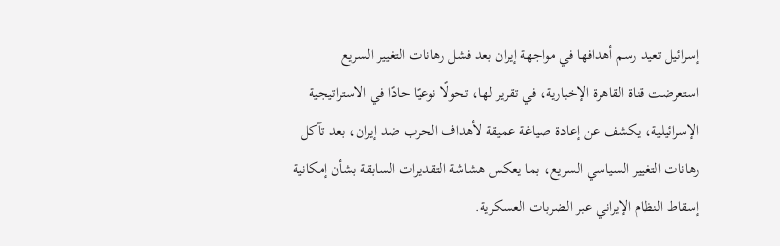إسرائيل تعيد رسم أهدافها في مواجهة إيران بعد فشل رهانات التغيير السريع
استعرضت قناة القاهرة الإخبارية، في تقرير لها، تحولًا نوعيًا حادًا في الاستراتيجية الإسرائيلية، يكشف عن إعادة صياغة عميقة لأهداف الحرب ضد إيران، بعد تآكل رهانات التغيير السياسي السريع، بما يعكس هشاشة التقديرات السابقة بشأن إمكانية إسقاط النظام الإيراني عبر الضربات العسكرية.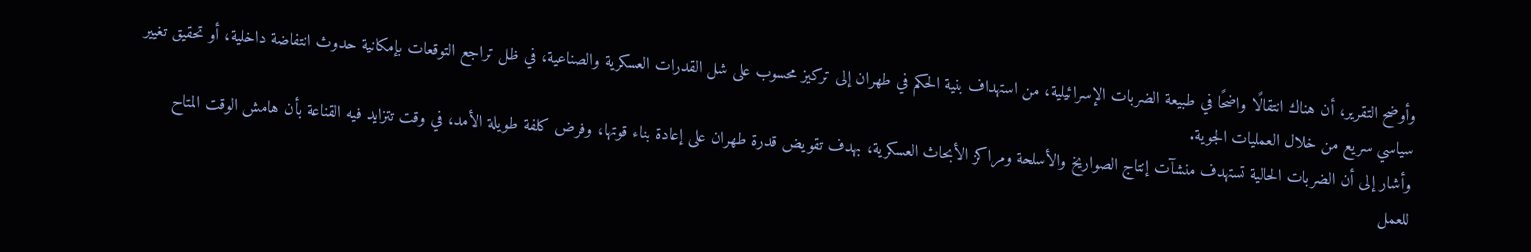وأوضح التقرير، أن هناك انتقالًا واضحًا في طبيعة الضربات الإسرائيلية، من استهداف بنية الحكم في طهران إلى تركيز محسوب على شل القدرات العسكرية والصناعية، في ظل تراجع التوقعات بإمكانية حدوث انتفاضة داخلية، أو تحقيق تغيير سياسي سريع من خلال العمليات الجوية.
وأشار إلى أن الضربات الحالية تستهدف منشآت إنتاج الصواريخ والأسلحة ومراكز الأبحاث العسكرية، بهدف تقويض قدرة طهران على إعادة بناء قوتها، وفرض كلفة طويلة الأمد، في وقت تتزايد فيه القناعة بأن هامش الوقت المتاح للعمل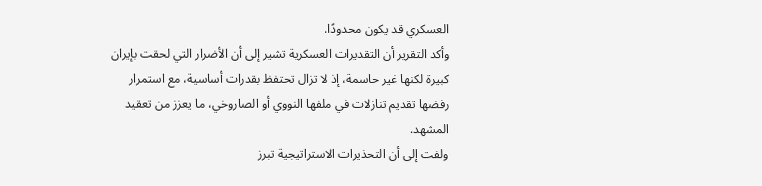العسكري قد يكون محدودًا.
وأكد التقرير أن التقديرات العسكرية تشير إلى أن الأضرار التي لحقت بإيران كبيرة لكنها غير حاسمة، إذ لا تزال تحتفظ بقدرات أساسية، مع استمرار رفضها تقديم تنازلات في ملفها النووي أو الصاروخي، ما يعزز من تعقيد المشهد.
ولفت إلى أن التحذيرات الاستراتيجية تبرز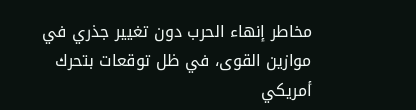مخاطر إنهاء الحرب دون تغيير جذري في موازين القوى، في ظل توقعات بتحرك أمريكي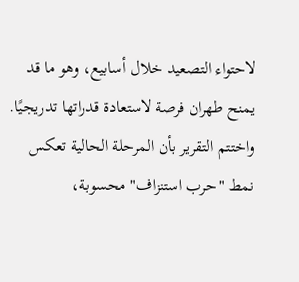لاحتواء التصعيد خلال أسابيع، وهو ما قد يمنح طهران فرصة لاستعادة قدراتها تدريجيًا.
واختتم التقرير بأن المرحلة الحالية تعكس نمط "حرب استنزاف" محسوبة،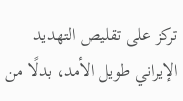تركز على تقليص التهديد الإيراني طويل الأمد، بدلًا من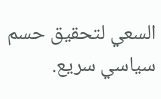السعي لتحقيق حسم سياسي سريع.